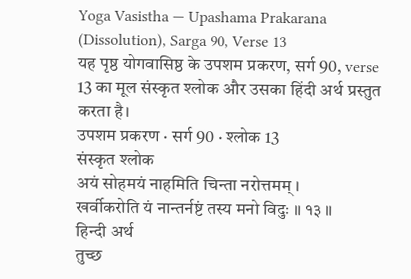Yoga Vasistha — Upashama Prakarana (Dissolution), Sarga 90, Verse 13
यह पृष्ठ योगवासिष्ठ के उपशम प्रकरण, सर्ग 90, verse 13 का मूल संस्कृत श्लोक और उसका हिंदी अर्थ प्रस्तुत करता है।
उपशम प्रकरण · सर्ग 90 · श्लोक 13
संस्कृत श्लोक
अयं सोहमयं नाहमिति चिन्ता नरोत्तमम् ।
खर्वीकरोति यं नान्तर्नष्टं तस्य मनो विदुः ॥ १३ ॥
हिन्दी अर्थ
तुच्छ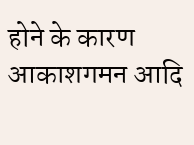होने के कारण आकाशगमन आदि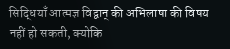सिद्धियाँ आत्मज्ञ विद्वान् की अभिलाषा की विषय नहीं हो सकती, क्योकि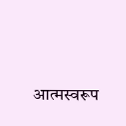आत्मस्वरूप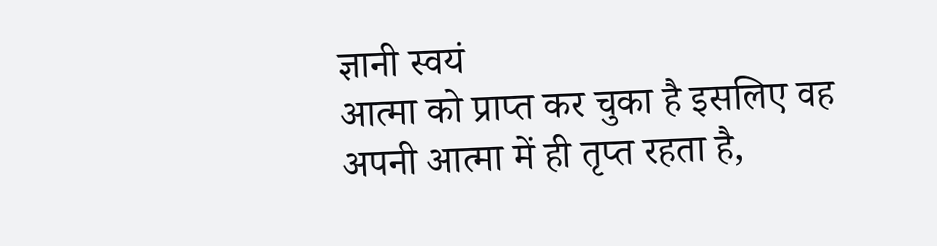ज्ञानी स्वयं
आत्मा को प्राप्त कर चुका है इसलिए वह अपनी आत्मा में ही तृप्त रहता है,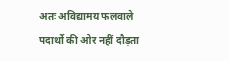अतः अविद्यामय फलवाले
पदार्थो की ओर नहीं दौड़ता